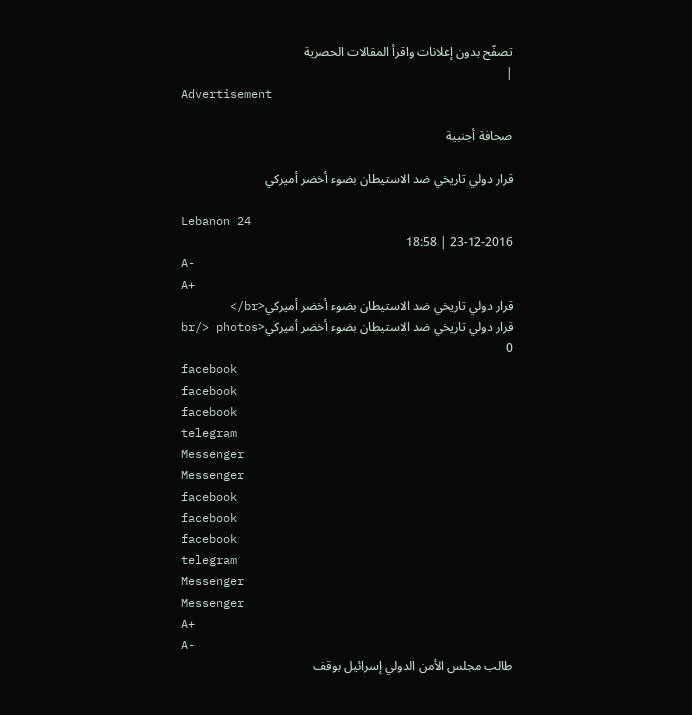تصفّح بدون إعلانات واقرأ المقالات الحصرية
|
Advertisement

صحافة أجنبية

قرار دولي تاريخي ضد الاستيطان بضوء أخضر أميركي

Lebanon 24
23-12-2016 | 18:58
A-
A+
قرار دولي تاريخي ضد الاستيطان بضوء أخضر أميركي<br/>
قرار دولي تاريخي ضد الاستيطان بضوء أخضر أميركي<br/> photos 0
facebook
facebook
facebook
telegram
Messenger
Messenger
facebook
facebook
facebook
telegram
Messenger
Messenger
A+
A-
طالب مجلس الأمن الدولي إسرائيل بوقف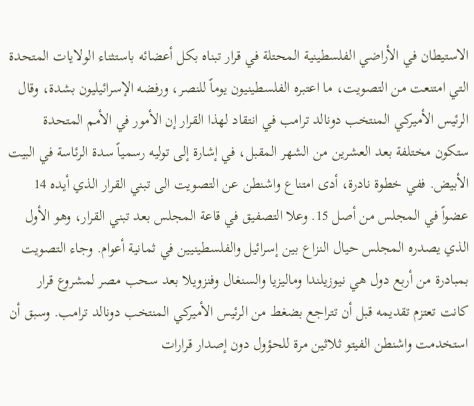الاستيطان في الأراضي الفلسطينية المحتلة في قرار تبناه بكل أعضائه باستثناء الولايات المتحدة التي امتنعت من التصويت، ما اعتبره الفلسطينيون يوماً للنصر، ورفضه الإسرائيليون بشدة، وقال الرئيس الأميركي المنتخب دونالد ترامب في انتقاد لهذا القرار إن الأمور في الأمم المتحدة ستكون مختلفة بعد العشرين من الشهر المقبل، في إشارة إلى توليه رسمياً سدة الرئاسة في البيت الأبيض. ففي خطوة نادرة، أدى امتناع واشنطن عن التصويت الى تبني القرار الذي أيده 14 عضواً في المجلس من أصل 15. وعلا التصفيق في قاعة المجلس بعد تبني القرار، وهو الأول الذي يصدره المجلس حيال النزاع بين إسرائيل والفلسطينيين في ثمانية أعوام. وجاء التصويت بمبادرة من أربع دول هي نيوزيلندا وماليزيا والسنغال وفنزويلا بعد سحب مصر لمشروع قرار كانت تعتزم تقديمه قبل أن تتراجع بضغط من الرئيس الأميركي المنتخب دونالد ترامب. وسبق أن استخدمت واشنطن الفيتو ثلاثين مرة للحؤول دون إصدار قرارات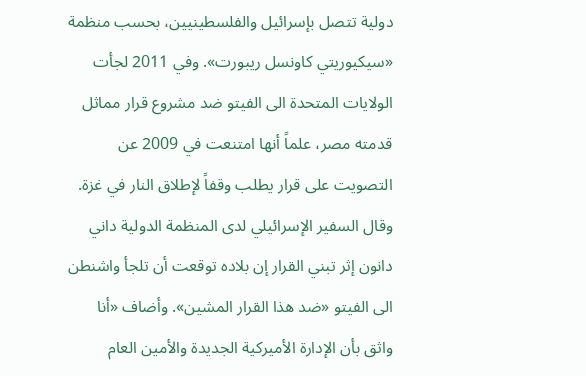دولية تتصل بإسرائيل والفلسطينيين، بحسب منظمة «سيكيوريتي كاونسل ريبورت». وفي 2011 لجأت الولايات المتحدة الى الفيتو ضد مشروع قرار مماثل قدمته مصر، علماً أنها امتنعت في 2009 عن التصويت على قرار يطلب وقفاً لإطلاق النار في غزة. وقال السفير الإسرائيلي لدى المنظمة الدولية داني دانون إثر تبني القرار إن بلاده توقعت أن تلجأ واشنطن الى الفيتو «ضد هذا القرار المشين». وأضاف «أنا واثق بأن الإدارة الأميركية الجديدة والأمين العام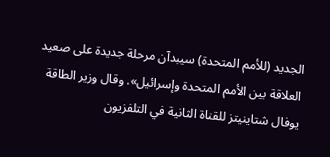الجديد (للأمم المتحدة) سيبدآن مرحلة جديدة على صعيد العلاقة بين الأمم المتحدة وإسرائيل». وقال وزير الطاقة يوفال شتاينيتز للقناة الثانية في التلفزيون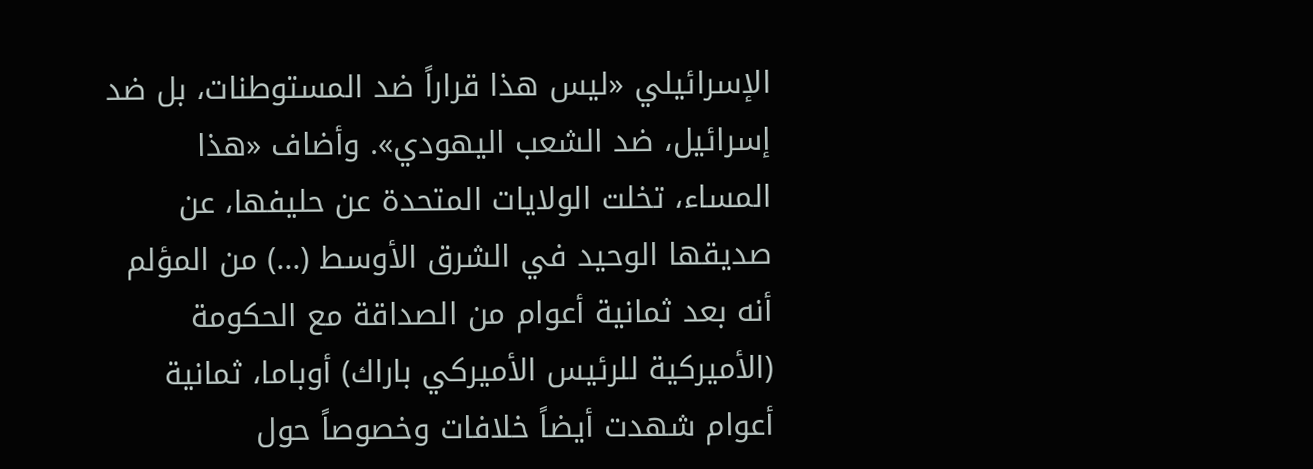الإسرائيلي «ليس هذا قراراً ضد المستوطنات، بل ضد إسرائيل، ضد الشعب اليهودي». وأضاف «هذا المساء، تخلت الولايات المتحدة عن حليفها، عن صديقها الوحيد في الشرق الأوسط (...) من المؤلم أنه بعد ثمانية أعوام من الصداقة مع الحكومة (الأميركية للرئيس الأميركي باراك) أوباما، ثمانية أعوام شهدت أيضاً خلافات وخصوصاً حول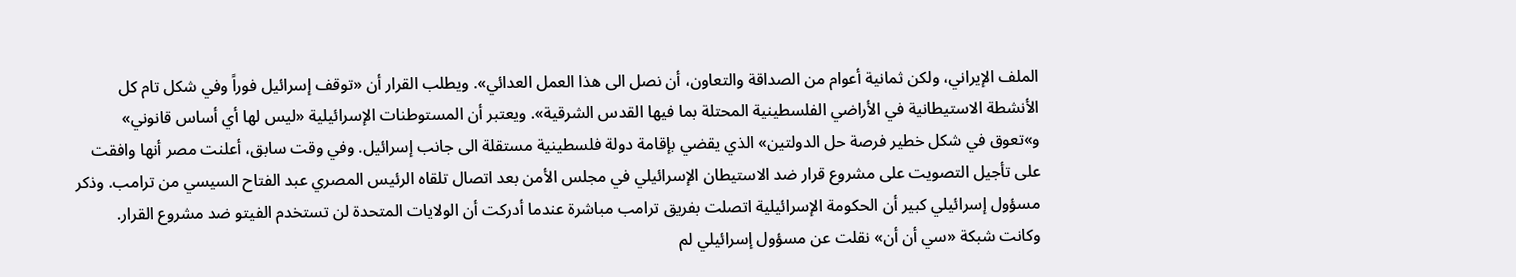الملف الإيراني، ولكن ثمانية أعوام من الصداقة والتعاون، أن نصل الى هذا العمل العدائي». ويطلب القرار أن «توقف إسرائيل فوراً وفي شكل تام كل الأنشطة الاستيطانية في الأراضي الفلسطينية المحتلة بما فيها القدس الشرقية». ويعتبر أن المستوطنات الإسرائيلية «ليس لها أي أساس قانوني» و»تعوق في شكل خطير فرصة حل الدولتين» الذي يقضي بإقامة دولة فلسطينية مستقلة الى جانب إسرائيل. وفي وقت سابق، أعلنت مصر أنها وافقت على تأجيل التصويت على مشروع قرار ضد الاستيطان الإسرائيلي في مجلس الأمن بعد اتصال تلقاه الرئيس المصري عبد الفتاح السيسي من ترامب. وذكر مسؤول إسرائيلي كبير أن الحكومة الإسرائيلية اتصلت بفريق ترامب مباشرة عندما أدركت أن الولايات المتحدة لن تستخدم الفيتو ضد مشروع القرار. وكانت شبكة «سي أن أن» نقلت عن مسؤول إسرائيلي لم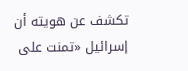تكشف عن هويته أن إسرائيل «تمنت على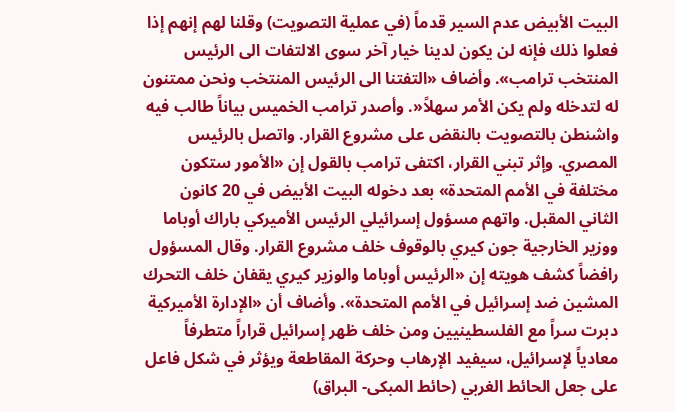البيت الأبيض عدم السير قدماً (في عملية التصويت) وقلنا لهم إنهم إذا فعلوا ذلك فإنه لن يكون لدينا خيار آخر سوى الالتفات الى الرئيس المنتخب ترامب». وأضاف «التفتنا الى الرئيس المنتخب ونحن ممتنون له لتدخله ولم يكن الأمر سهلاً«. وأصدر ترامب الخميس بياناً طالب فيه واشنطن بالتصويت بالنقض على مشروع القرار. واتصل بالرئيس المصري. وإثر تبني القرار، اكتفى ترامب بالقول إن «الأمور ستكون مختلفة في الأمم المتحدة» بعد دخوله البيت الأبيض في 20 كانون الثاني المقبل. واتهم مسؤول إسرائيلي الرئيس الأميركي باراك أوباما ووزير الخارجية جون كيري بالوقوف خلف مشروع القرار. وقال المسؤول رافضاً كشف هويته إن «الرئيس أوباما والوزير كيري يقفان خلف التحرك المشين ضد إسرائيل في الأمم المتحدة». وأضاف أن «الإدارة الأميركية دبرت سراً مع الفلسطينيين ومن خلف ظهر إسرائيل قراراً متطرفاً معادياً لإسرائيل، سيفيد الإرهاب وحركة المقاطعة ويؤثر في شكل فاعل على جعل الحائط الغربي (حائط المبكى- البراق)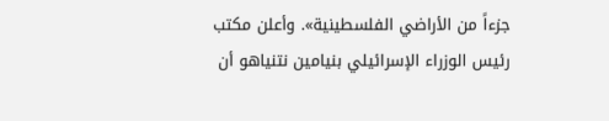جزءاً من الأراضي الفلسطينية». وأعلن مكتب رئيس الوزراء الإسرائيلي بنيامين نتنياهو أن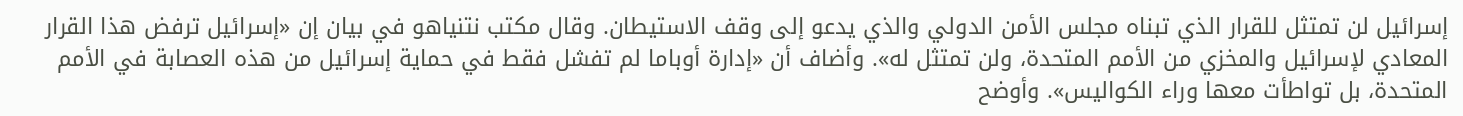إسرائيل لن تمتثل للقرار الذي تبناه مجلس الأمن الدولي والذي يدعو إلى وقف الاستيطان. وقال مكتب نتنياهو في بيان إن «إسرائيل ترفض هذا القرار المعادي لإسرائيل والمخزي من الأمم المتحدة، ولن تمتثل له». وأضاف أن «إدارة أوباما لم تفشل فقط في حماية إسرائيل من هذه العصابة في الأمم المتحدة، بل تواطأت معها وراء الكواليس». وأوضح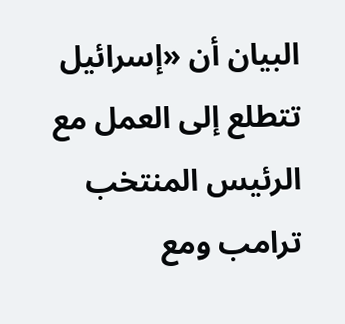البيان أن «إسرائيل تتطلع إلى العمل مع الرئيس المنتخب ترامب ومع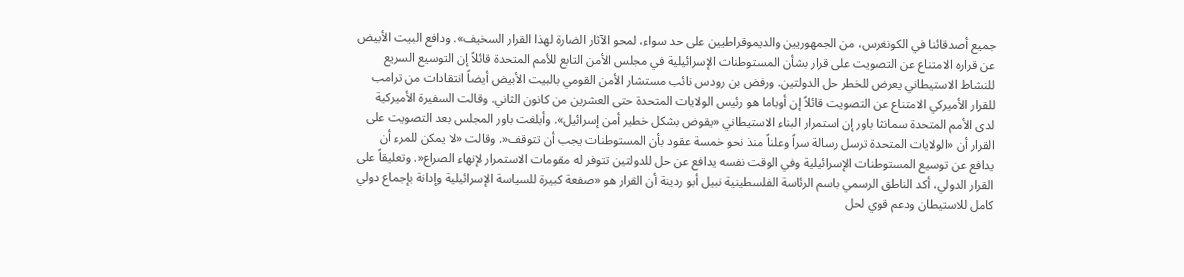جميع أصدقائنا في الكونغرس، من الجمهوريين والديموقراطيين على حد سواء، لمحو الآثار الضارة لهذا القرار السخيف». ودافع البيت الأبيض عن قراره الامتناع عن التصويت على قرار بشأن المستوطنات الإسرائيلية في مجلس الأمن التابع للأمم المتحدة قائلاً إن التوسيع السريع للنشاط الاستيطاني يعرض للخطر حل الدولتين. ورفض بن رودس نائب مستشار الأمن القومي بالبيت الأبيض أيضاً انتقادات من ترامب للقرار الأميركي الامتناع عن التصويت قائلاً إن أوباما هو رئيس الولايات المتحدة حتى العشرين من كانون الثاني. وقالت السفيرة الأميركية لدى الأمم المتحدة سمانثا باور إن استمرار البناء الاستيطاني «يقوض بشكل خطير أمن إسرائيل». وأبلغت باور المجلس بعد التصويت على القرار أن «الولايات المتحدة ترسل رسالة سراً وعلناً منذ نحو خمسة عقود بأن المستوطنات يجب أن تتوقف«. وقالت «لا يمكن للمرء أن يدافع عن توسيع المستوطنات الإسرائيلية وفي الوقت نفسه يدافع عن حل للدولتين تتوفر له مقومات الاستمرار لإنهاء الصراع«. وتعليقاً على القرار الدولي، أكد الناطق الرسمي باسم الرئاسة الفلسطينية نبيل أبو ردينة أن القرار هو «صفعة كبيرة للسياسة الإسرائيلية وإدانة بإجماع دولي كامل للاستيطان ودعم قوي لحل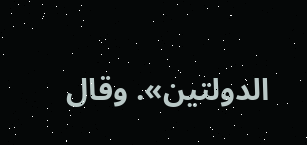الدولتين». وقال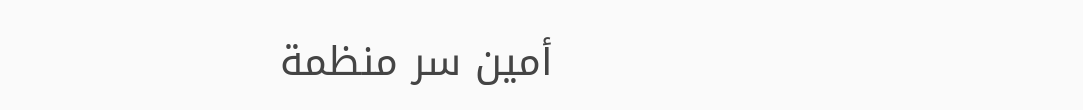أمين سر منظمة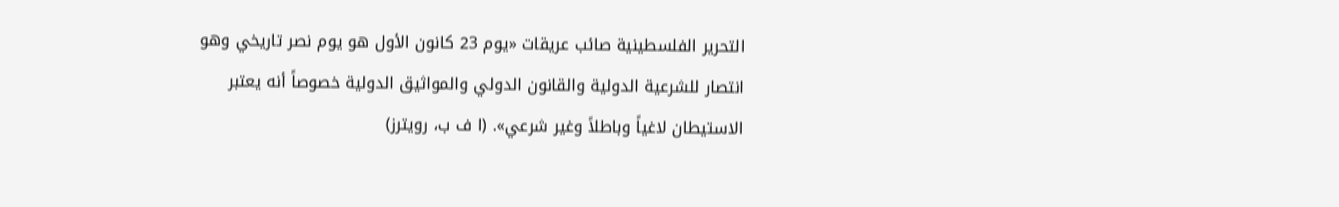التحرير الفلسطينية صائب عريقات «يوم 23 كانون الأول هو يوم نصر تاريخي وهو انتصار للشرعية الدولية والقانون الدولي والمواثيق الدولية خصوصاً أنه يعتبر الاستيطان لاغياً وباطلاً وغير شرعي». (ا ف ب، رويترز)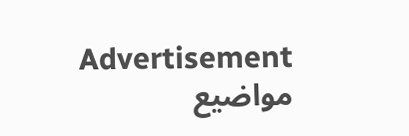Advertisement
مواضيع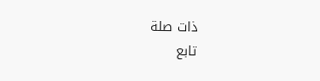ذات صلة
تابع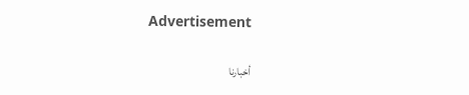Advertisement

أخبارنا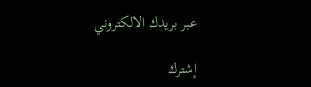عبر بريدك الالكتروني

إشترك